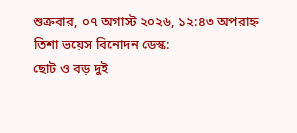শুক্রবার, ০৭ অগাস্ট ২০২৬, ১২:৪৩ অপরাহ্ন
তিশা ভয়েস বিনোদন ডেস্ক:
ছোট ও বড় দুই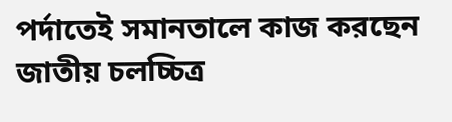পর্দাতেই সমানতালে কাজ করছেন জাতীয় চলচ্চিত্র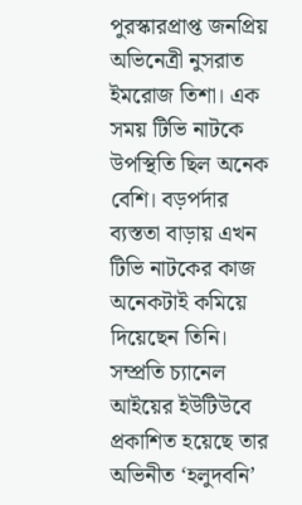পুরস্কারপ্রাপ্ত জনপ্রিয় অভিনেত্রী নুসরাত ইমরোজ তিশা। এক সময় টিভি নাটকে উপস্থিতি ছিল অনেক বেশি। বড়পর্দার ব্যস্ততা বাড়ায় এখন টিভি নাটকের কাজ অনেকটাই কমিয়ে দিয়েছেন তিনি। সম্প্রতি চ্যানেল আইয়ের ইউটিউবে প্রকাশিত হয়েছে তার অভিনীত ‘হলুদবনি’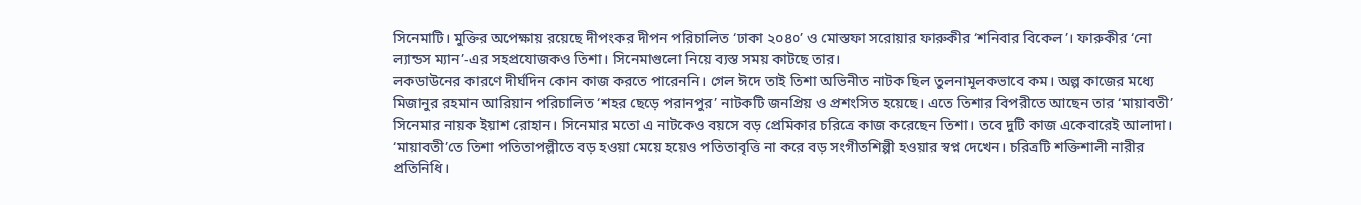সিনেমাটি। মুক্তির অপেক্ষায় রয়েছে দীপংকর দীপন পরিচালিত ‘ঢাকা ২০৪০’ ও মোস্তফা সরোয়ার ফারুকীর ‘শনিবার বিকেল’। ফারুকীর ‘নো ল্যান্ডস ম্যান’-এর সহপ্রযোজকও তিশা। সিনেমাগুলো নিয়ে ব্যস্ত সময় কাটছে তার।
লকডাউনের কারণে দীর্ঘদিন কোন কাজ করতে পারেননি। গেল ঈদে তাই তিশা অভিনীত নাটক ছিল তুলনামূলকভাবে কম। অল্প কাজের মধ্যে মিজানুর রহমান আরিয়ান পরিচালিত ‘শহর ছেড়ে পরানপুর’ নাটকটি জনপ্রিয় ও প্রশংসিত হয়েছে। এতে তিশার বিপরীতে আছেন তার ‘মায়াবতী’ সিনেমার নায়ক ইয়াশ রোহান। সিনেমার মতো এ নাটকেও বয়সে বড় প্রেমিকার চরিত্রে কাজ করেছেন তিশা। তবে দুটি কাজ একেবারেই আলাদা। ‘মায়াবতী’তে তিশা পতিতাপল্লীতে বড় হওয়া মেয়ে হয়েও পতিতাবৃত্তি না করে বড় সংগীতশিল্পী হওয়ার স্বপ্ন দেখেন। চরিত্রটি শক্তিশালী নারীর প্রতিনিধি।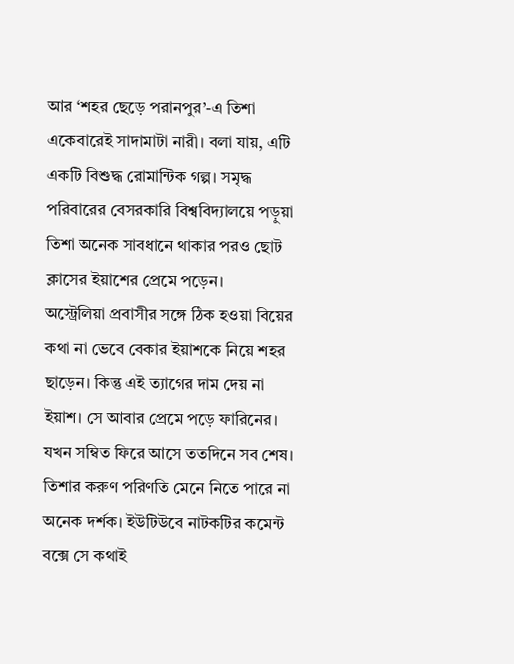আর ‘শহর ছেড়ে পরানপুর’-এ তিশা একেবারেই সাদামাটা নারী। বলা যায়, এটি একটি বিশুদ্ধ রোমান্টিক গল্প। সমৃদ্ধ পরিবারের বেসরকারি বিশ্ববিদ্যালয়ে পড়ুয়া তিশা অনেক সাবধানে থাকার পরও ছোট ক্লাসের ইয়াশের প্রেমে পড়েন।
অস্ট্রেলিয়া প্রবাসীর সঙ্গে ঠিক হওয়া বিয়ের কথা না ভেবে বেকার ইয়াশকে নিয়ে শহর ছাড়েন। কিন্তু এই ত্যাগের দাম দেয় না ইয়াশ। সে আবার প্রেমে পড়ে ফারিনের। যখন সম্বিত ফিরে আসে ততদিনে সব শেষ। তিশার করুণ পরিণতি মেনে নিতে পারে না অনেক দর্শক। ইউটিউবে নাটকটির কমেন্ট বক্সে সে কথাই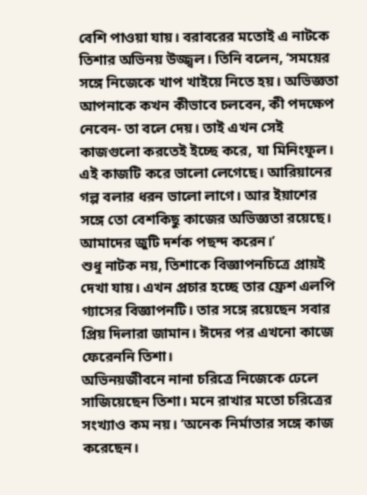বেশি পাওয়া যায়। বরাবরের মতোই এ নাটকে তিশার অভিনয় উজ্জ্বল। তিনি বলেন, ‘সময়ের সঙ্গে নিজেকে খাপ খাইয়ে নিতে হয়। অভিজ্ঞতা আপনাকে কখন কীভাবে চলবেন, কী পদক্ষেপ নেবেন- তা বলে দেয়। তাই এখন সেই কাজগুলো করতেই ইচ্ছে করে, যা মিনিংফুল। এই কাজটি করে ভালো লেগেছে। আরিয়ানের গল্প বলার ধরন ভালো লাগে। আর ইয়াশের সঙ্গে তো বেশকিছু কাজের অভিজ্ঞতা রয়েছে। আমাদের জুটি দর্শক পছন্দ করেন।’
শুধু নাটক নয়, তিশাকে বিজ্ঞাপনচিত্রে প্রায়ই দেখা যায়। এখন প্রচার হচ্ছে তার ফ্রেশ এলপি গ্যাসের বিজ্ঞাপনটি। তার সঙ্গে রয়েছেন সবার প্রিয় দিলারা জামান। ঈদের পর এখনো কাজে ফেরেননি তিশা।
অভিনয়জীবনে নানা চরিত্রে নিজেকে ঢেলে সাজিয়েছেন তিশা। মনে রাখার মতো চরিত্রের সংখ্যাও কম নয়। ‘অনেক নির্মাতার সঙ্গে কাজ করেছেন।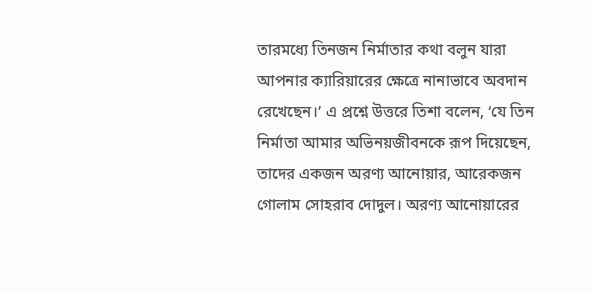তারমধ্যে তিনজন নির্মাতার কথা বলুন যারা আপনার ক্যারিয়ারের ক্ষেত্রে নানাভাবে অবদান রেখেছেন।’ এ প্রশ্নে উত্তরে তিশা বলেন, ‘যে তিন নির্মাতা আমার অভিনয়জীবনকে রূপ দিয়েছেন, তাদের একজন অরণ্য আনোয়ার, আরেকজন গোলাম সোহরাব দোদুল। অরণ্য আনোয়ারের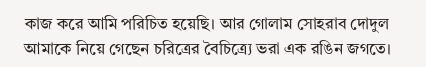কাজ করে আমি পরিচিত হয়েছি। আর গোলাম সোহরাব দোদুল আমাকে নিয়ে গেছেন চরিত্রের বৈচিত্র্যে ভরা এক রঙিন জগতে।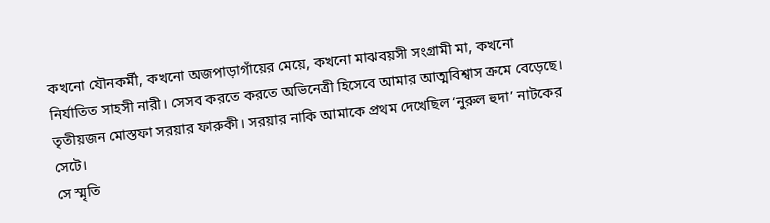কখনো যৌনকর্মী, কখনো অজপাড়াগাঁয়ের মেয়ে, কখনো মাঝবয়সী সংগ্রামী মা, কখনো নির্যাতিত সাহসী নারী। সেসব করতে করতে অভিনেত্রী হিসেবে আমার আত্মবিশ্বাস ক্রমে বেড়েছে। তৃতীয়জন মোস্তফা সরয়ার ফারুকী। সরয়ার নাকি আমাকে প্রথম দেখেছিল ‘নুরুল হুদা’ নাটকের সেটে।
সে স্মৃতি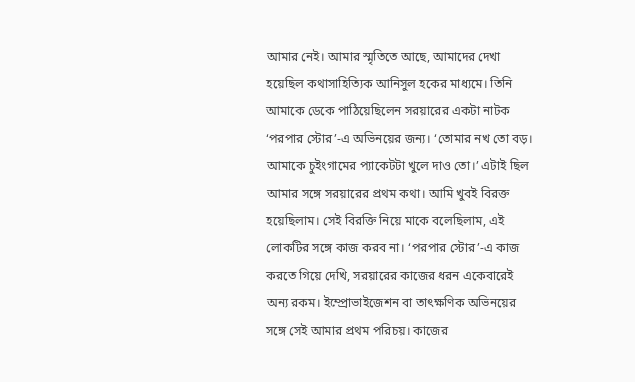আমার নেই। আমার স্মৃতিতে আছে, আমাদের দেখা হয়েছিল কথাসাহিত্যিক আনিসুল হকের মাধ্যমে। তিনি আমাকে ডেকে পাঠিয়েছিলেন সরয়ারের একটা নাটক ‘পরপার স্টোর’-এ অভিনয়ের জন্য। ‘তোমার নখ তো বড়। আমাকে চুইংগামের প্যাকেটটা খুলে দাও তো।’ এটাই ছিল আমার সঙ্গে সরয়ারের প্রথম কথা। আমি খুবই বিরক্ত হয়েছিলাম। সেই বিরক্তি নিয়ে মাকে বলেছিলাম, এই লোকটির সঙ্গে কাজ করব না। ‘পরপার স্টোর’-এ কাজ করতে গিয়ে দেখি, সরয়ারের কাজের ধরন একেবারেই অন্য রকম। ইম্প্রোভাইজেশন বা তাৎক্ষণিক অভিনয়ের সঙ্গে সেই আমার প্রথম পরিচয়। কাজের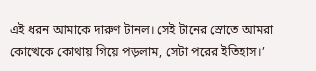এই ধরন আমাকে দারুণ টানল। সেই টানের স্রোতে আমরা কোত্থেকে কোথায় গিয়ে পড়লাম, সেটা পরের ইতিহাস।’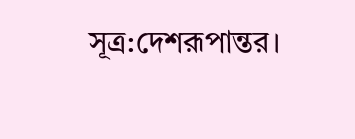সূত্র:দেশরূপান্তর।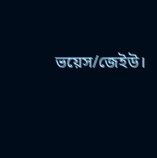ভয়েস/জেইউ।